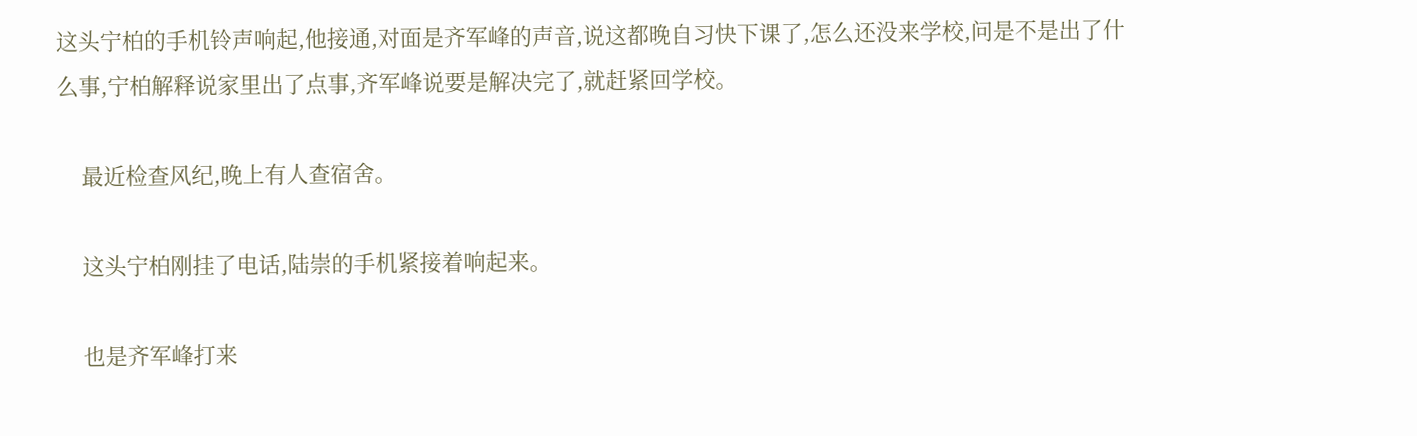这头宁柏的手机铃声响起,他接通,对面是齐军峰的声音,说这都晚自习快下课了,怎么还没来学校,问是不是出了什么事,宁柏解释说家里出了点事,齐军峰说要是解决完了,就赶紧回学校。

    最近检查风纪,晚上有人查宿舍。

    这头宁柏刚挂了电话,陆崇的手机紧接着响起来。

    也是齐军峰打来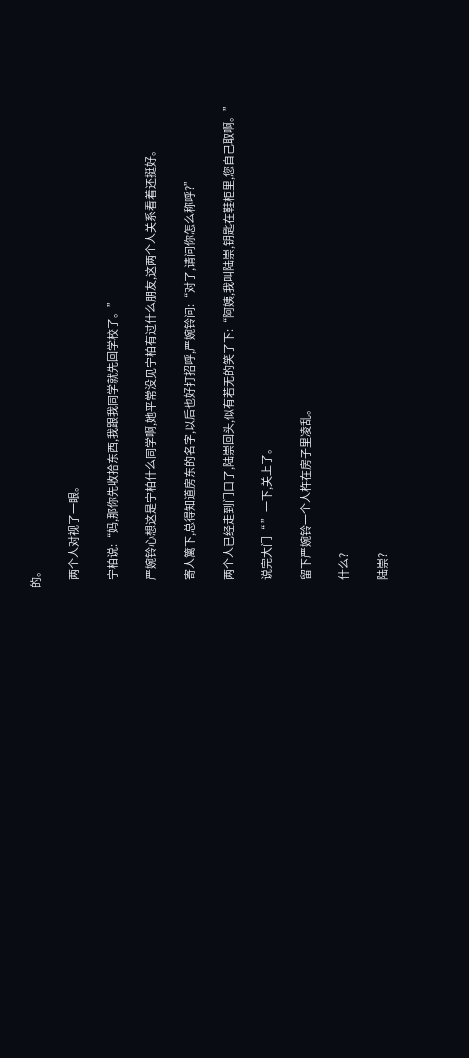的。

    两个人对视了一眼。

    宁柏说:“妈,那你先收拾东西,我跟我同学就先回学校了。”

    严婉铃心想这是宁柏什么同学啊,她平常没见宁柏有过什么朋友,这两个人关系看着还挺好。

    寄人篱下,总得知道房东的名字,以后也好打招呼,严婉铃问:“对了,请问你怎么称呼?”

    两个人已经走到门口了,陆崇回头,似有若无的笑了下:“阿姨,我叫陆崇,钥匙在鞋柜里,您自己取啊。”

    说完大门“ ”一下,关上了。

    留下严婉铃一个人杵在房子里凌乱。

    什么?

    陆崇?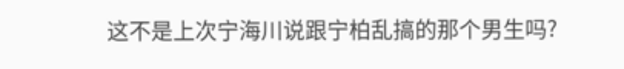这不是上次宁海川说跟宁柏乱搞的那个男生吗?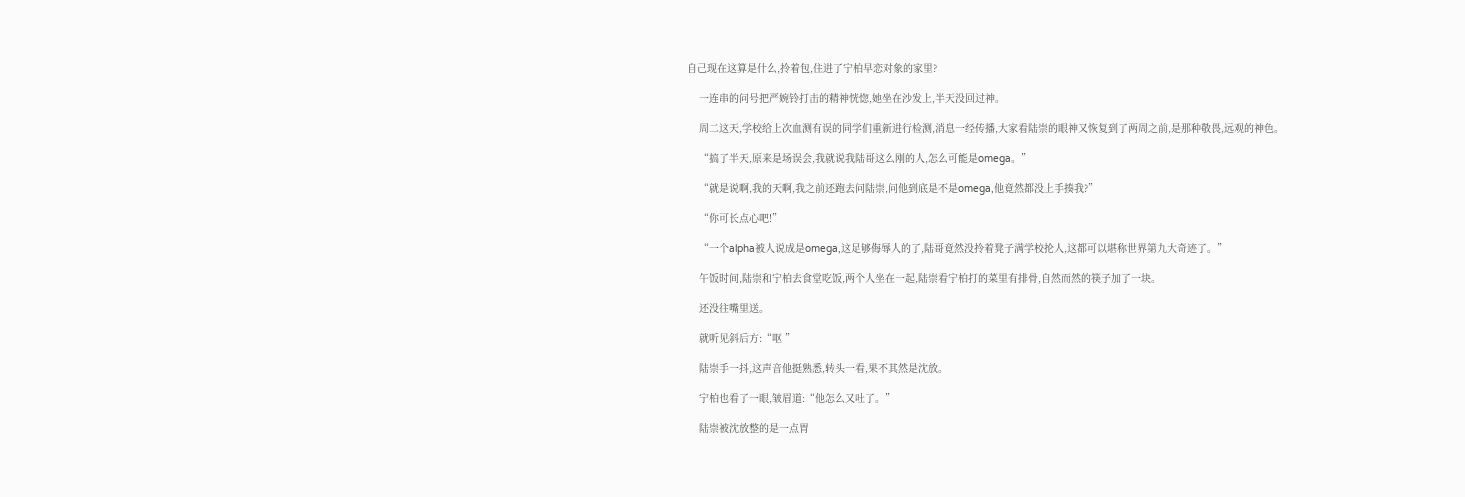自己现在这算是什么,拎着包,住进了宁柏早恋对象的家里?

    一连串的问号把严婉铃打击的精神恍惚,她坐在沙发上,半天没回过神。

    周二这天,学校给上次血测有误的同学们重新进行检测,消息一经传播,大家看陆崇的眼神又恢复到了两周之前,是那种敬畏,远观的神色。

    “搞了半天,原来是场误会,我就说我陆哥这么刚的人,怎么可能是omega。”

    “就是说啊,我的天啊,我之前还跑去问陆崇,问他到底是不是omega,他竟然都没上手揍我?”

    “你可长点心吧!”

    “一个alpha被人说成是omega,这足够侮辱人的了,陆哥竟然没拎着凳子满学校抡人,这都可以堪称世界第九大奇迹了。”

    午饭时间,陆崇和宁柏去食堂吃饭,两个人坐在一起,陆崇看宁柏打的菜里有排骨,自然而然的筷子加了一块。

    还没往嘴里送。

    就听见斜后方:“呕 ”

    陆崇手一抖,这声音他挺熟悉,转头一看,果不其然是沈放。

    宁柏也看了一眼,皱眉道:“他怎么又吐了。”

    陆崇被沈放整的是一点胃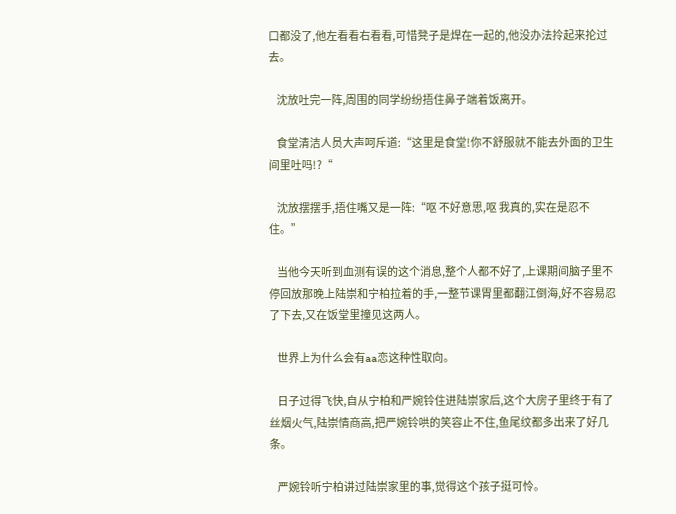口都没了,他左看看右看看,可惜凳子是焊在一起的,他没办法拎起来抡过去。

    沈放吐完一阵,周围的同学纷纷捂住鼻子端着饭离开。

    食堂清洁人员大声呵斥道:“这里是食堂!你不舒服就不能去外面的卫生间里吐吗!?“

    沈放摆摆手,捂住嘴又是一阵:“呕 不好意思,呕 我真的,实在是忍不住。”

    当他今天听到血测有误的这个消息,整个人都不好了,上课期间脑子里不停回放那晚上陆崇和宁柏拉着的手,一整节课胃里都翻江倒海,好不容易忍了下去,又在饭堂里撞见这两人。

    世界上为什么会有aa恋这种性取向。

    日子过得飞快,自从宁柏和严婉铃住进陆崇家后,这个大房子里终于有了丝烟火气,陆崇情商高,把严婉铃哄的笑容止不住,鱼尾纹都多出来了好几条。

    严婉铃听宁柏讲过陆崇家里的事,觉得这个孩子挺可怜。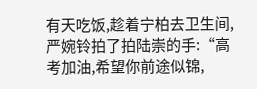有天吃饭,趁着宁柏去卫生间,严婉铃拍了拍陆崇的手:“高考加油,希望你前途似锦,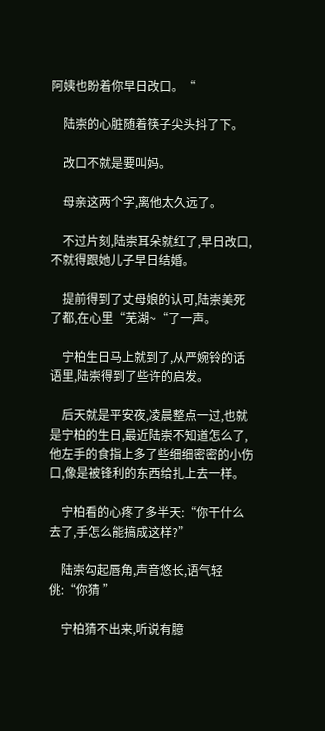阿姨也盼着你早日改口。“

    陆崇的心脏随着筷子尖头抖了下。

    改口不就是要叫妈。

    母亲这两个字,离他太久远了。

    不过片刻,陆崇耳朵就红了,早日改口,不就得跟她儿子早日结婚。

    提前得到了丈母娘的认可,陆崇美死了都,在心里“芜湖~“了一声。

    宁柏生日马上就到了,从严婉铃的话语里,陆崇得到了些许的启发。

    后天就是平安夜,凌晨整点一过,也就是宁柏的生日,最近陆崇不知道怎么了,他左手的食指上多了些细细密密的小伤口,像是被锋利的东西给扎上去一样。

    宁柏看的心疼了多半天:“你干什么去了,手怎么能搞成这样?”

    陆崇勾起唇角,声音悠长,语气轻佻:“你猜 ”

    宁柏猜不出来,听说有臆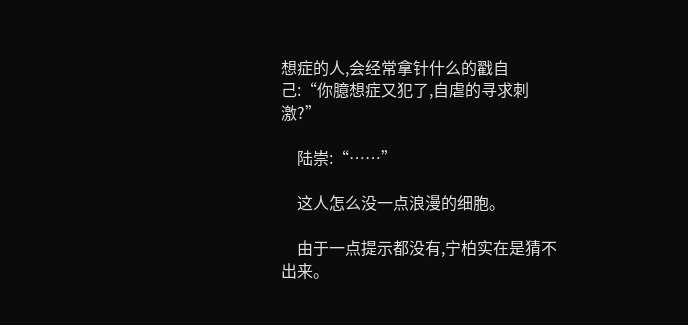想症的人,会经常拿针什么的戳自己:“你臆想症又犯了,自虐的寻求刺激?”

    陆崇:“……”

    这人怎么没一点浪漫的细胞。

    由于一点提示都没有,宁柏实在是猜不出来。